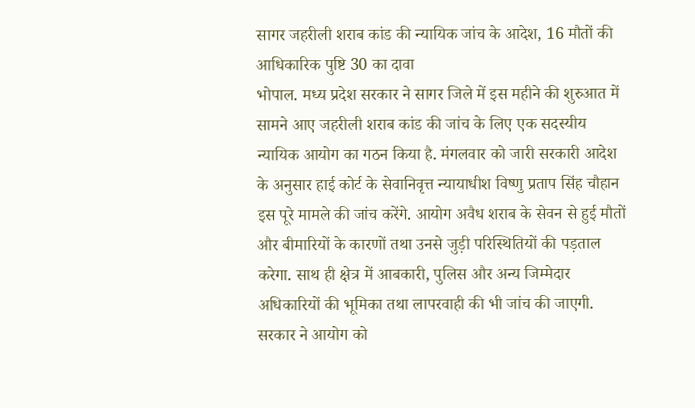सागर जहरीली शराब कांड की न्यायिक जांच के आदेश, 16 मौतों की आधिकारिक पुष्टि 30 का दावा
भोपाल. मध्य प्रदेश सरकार ने सागर जिले में इस महीने की शुरुआत में सामने आए जहरीली शराब कांड की जांच के लिए एक सदस्यीय न्यायिक आयोग का गठन किया है. मंगलवार को जारी सरकारी आदेश के अनुसार हाई कोर्ट के सेवानिवृत्त न्यायाधीश विष्णु प्रताप सिंह चौहान इस पूरे मामले की जांच करेंगे. आयोग अवैध शराब के सेवन से हुई मौतों और बीमारियों के कारणों तथा उनसे जुड़ी परिस्थितियों की पड़ताल करेगा. साथ ही क्षेत्र में आबकारी, पुलिस और अन्य जिम्मेदार अधिकारियों की भूमिका तथा लापरवाही की भी जांच की जाएगी.
सरकार ने आयोग को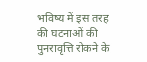भविष्य में इस तरह की घटनाओं की पुनरावृत्ति रोकने के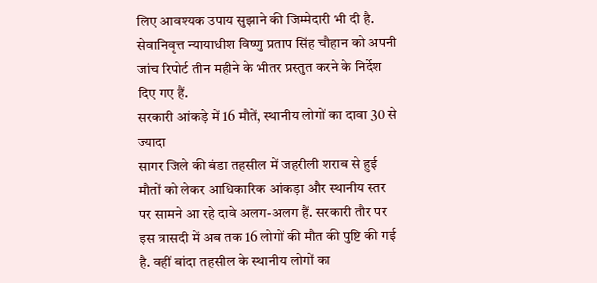लिए आवश्यक उपाय सुझाने की जिम्मेदारी भी दी है. सेवानिवृत्त न्यायाधीश विष्णु प्रताप सिंह चौहान को अपनी जांच रिपोर्ट तीन महीने के भीतर प्रस्तुत करने के निर्देश दिए गए हैं.
सरकारी आंकड़े में 16 मौतें, स्थानीय लोगों का दावा 30 से ज्यादा
सागर जिले की बंडा तहसील में जहरीली शराब से हुई मौतों को लेकर आधिकारिक आंकड़ा और स्थानीय स्तर पर सामने आ रहे दावे अलग-अलग हैं. सरकारी तौर पर इस त्रासदी में अब तक 16 लोगों की मौत की पुष्टि की गई है. वहीं बांदा तहसील के स्थानीय लोगों का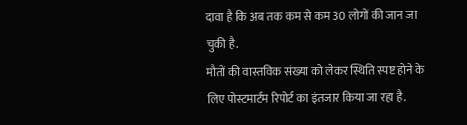दावा है कि अब तक कम से कम 30 लोगों की जान जा चुकी है.
मौतों की वास्तविक संख्या को लेकर स्थिति स्पष्ट होने के लिए पोस्टमार्टम रिपोर्ट का इंतजार किया जा रहा है.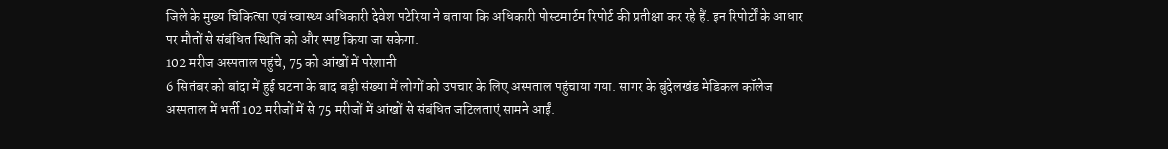जिले के मुख्य चिकित्सा एवं स्वास्थ्य अधिकारी देवेश पटेरिया ने बताया कि अधिकारी पोस्टमार्टम रिपोर्ट की प्रतीक्षा कर रहे हैं. इन रिपोर्टों के आधार पर मौतों से संबंधित स्थिति को और स्पष्ट किया जा सकेगा.
102 मरीज अस्पताल पहुंचे, 75 को आंखों में परेशानी
6 सितंबर को बांदा में हुई घटना के बाद बड़ी संख्या में लोगों को उपचार के लिए अस्पताल पहुंचाया गया. सागर के बुंदेलखंड मेडिकल कॉलेज अस्पताल में भर्ती 102 मरीजों में से 75 मरीजों में आंखों से संबंधित जटिलताएं सामने आईं.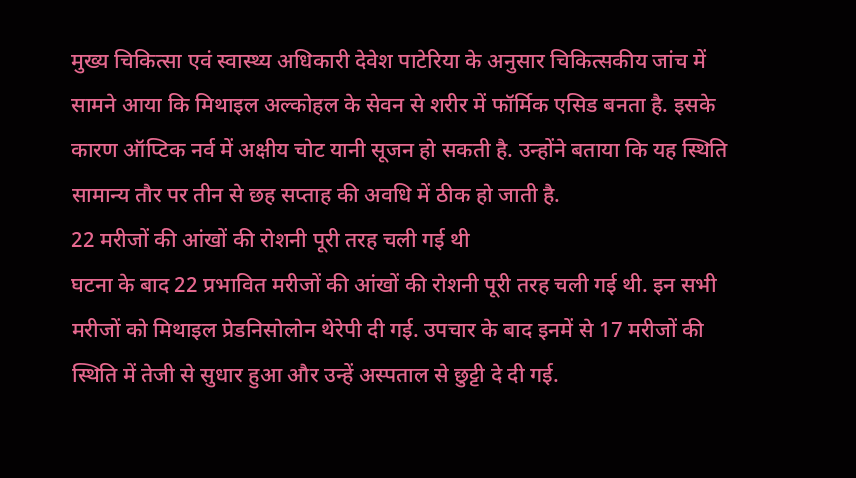मुख्य चिकित्सा एवं स्वास्थ्य अधिकारी देवेश पाटेरिया के अनुसार चिकित्सकीय जांच में सामने आया कि मिथाइल अल्कोहल के सेवन से शरीर में फॉर्मिक एसिड बनता है. इसके कारण ऑप्टिक नर्व में अक्षीय चोट यानी सूजन हो सकती है. उन्होंने बताया कि यह स्थिति सामान्य तौर पर तीन से छह सप्ताह की अवधि में ठीक हो जाती है.
22 मरीजों की आंखों की रोशनी पूरी तरह चली गई थी
घटना के बाद 22 प्रभावित मरीजों की आंखों की रोशनी पूरी तरह चली गई थी. इन सभी मरीजों को मिथाइल प्रेडनिसोलोन थेरेपी दी गई. उपचार के बाद इनमें से 17 मरीजों की स्थिति में तेजी से सुधार हुआ और उन्हें अस्पताल से छुट्टी दे दी गई.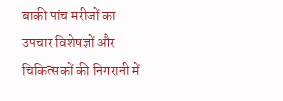बाकी पांच मरीजों का उपचार विशेषज्ञों और चिकित्सकों की निगरानी में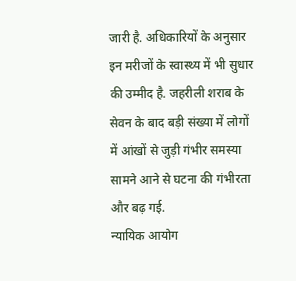जारी है. अधिकारियों के अनुसार इन मरीजों के स्वास्थ्य में भी सुधार की उम्मीद है. जहरीली शराब के सेवन के बाद बड़ी संख्या में लोगों में आंखों से जुड़ी गंभीर समस्या सामने आने से घटना की गंभीरता और बढ़ गई.
न्यायिक आयोग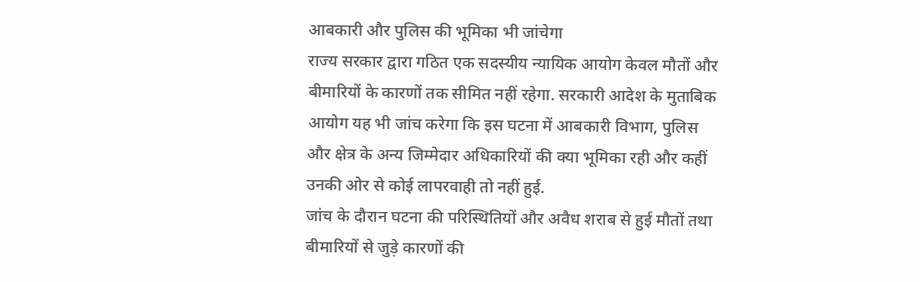आबकारी और पुलिस की भूमिका भी जांचेगा
राज्य सरकार द्वारा गठित एक सदस्यीय न्यायिक आयोग केवल मौतों और बीमारियों के कारणों तक सीमित नहीं रहेगा. सरकारी आदेश के मुताबिक आयोग यह भी जांच करेगा कि इस घटना में आबकारी विभाग, पुलिस और क्षेत्र के अन्य जिम्मेदार अधिकारियों की क्या भूमिका रही और कहीं उनकी ओर से कोई लापरवाही तो नहीं हुई.
जांच के दौरान घटना की परिस्थितियों और अवैध शराब से हुई मौतों तथा बीमारियों से जुड़े कारणों की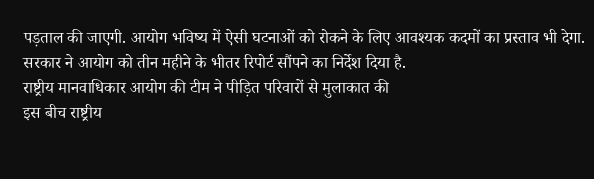पड़ताल की जाएगी. आयोग भविष्य में ऐसी घटनाओं को रोकने के लिए आवश्यक कदमों का प्रस्ताव भी देगा. सरकार ने आयोग को तीन महीने के भीतर रिपोर्ट सौंपने का निर्देश दिया है.
राष्ट्रीय मानवाधिकार आयोग की टीम ने पीड़ित परिवारों से मुलाकात की
इस बीच राष्ट्रीय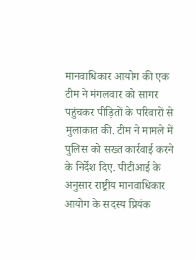मानवाधिकार आयोग की एक टीम ने मंगलवार को सागर पहुंचकर पीड़ितों के परिवारों से मुलाकात की. टीम ने मामले में पुलिस को सख्त कार्रवाई करने के निर्देश दिए. पीटीआई के अनुसार राष्ट्रीय मानवाधिकार आयोग के सदस्य प्रियंक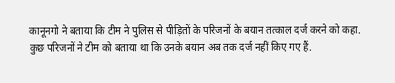कानूनगो ने बताया कि टीम ने पुलिस से पीड़ितों के परिजनों के बयान तत्काल दर्ज करने को कहा.
कुछ परिजनों ने टीम को बताया था कि उनके बयान अब तक दर्ज नहीं किए गए हैं.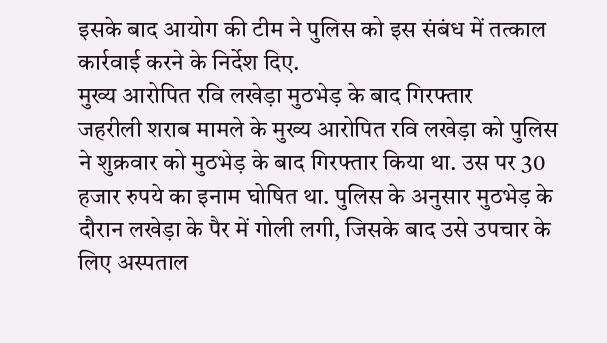इसके बाद आयोग की टीम ने पुलिस को इस संबंध में तत्काल कार्रवाई करने के निर्देश दिए.
मुख्य आरोपित रवि लखेड़ा मुठभेड़ के बाद गिरफ्तार
जहरीली शराब मामले के मुख्य आरोपित रवि लखेड़ा को पुलिस ने शुक्रवार को मुठभेड़ के बाद गिरफ्तार किया था. उस पर 30 हजार रुपये का इनाम घोषित था. पुलिस के अनुसार मुठभेड़ के दौरान लखेड़ा के पैर में गोली लगी, जिसके बाद उसे उपचार के लिए अस्पताल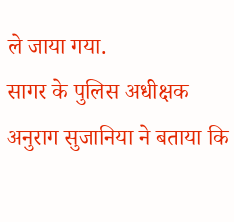ले जाया गया.
सागर के पुलिस अधीक्षक अनुराग सुजानिया ने बताया कि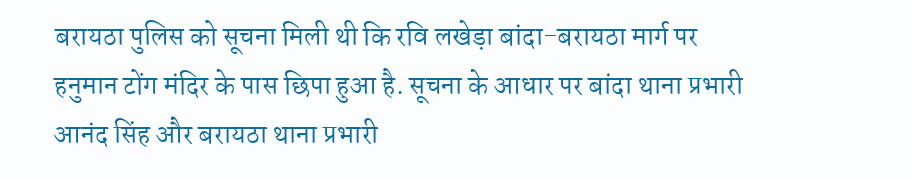बरायठा पुलिस को सूचना मिली थी कि रवि लखेड़ा बांदा-बरायठा मार्ग पर हनुमान टोंग मंदिर के पास छिपा हुआ है. सूचना के आधार पर बांदा थाना प्रभारी आनंद सिंह और बरायठा थाना प्रभारी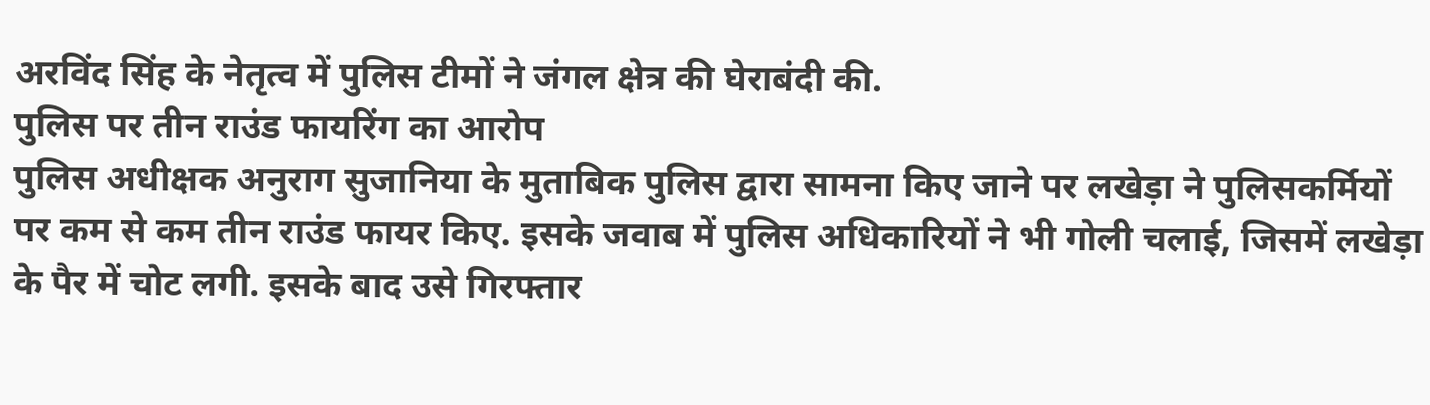अरविंद सिंह के नेतृत्व में पुलिस टीमों ने जंगल क्षेत्र की घेराबंदी की.
पुलिस पर तीन राउंड फायरिंग का आरोप
पुलिस अधीक्षक अनुराग सुजानिया के मुताबिक पुलिस द्वारा सामना किए जाने पर लखेड़ा ने पुलिसकर्मियों पर कम से कम तीन राउंड फायर किए. इसके जवाब में पुलिस अधिकारियों ने भी गोली चलाई, जिसमें लखेड़ा के पैर में चोट लगी. इसके बाद उसे गिरफ्तार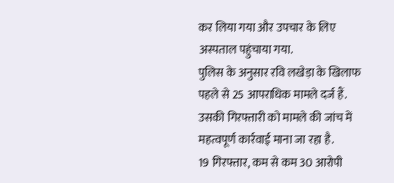कर लिया गया और उपचार के लिए अस्पताल पहुंचाया गया.
पुलिस के अनुसार रवि लखेड़ा के खिलाफ पहले से 25 आपराधिक मामले दर्ज हैं. उसकी गिरफ्तारी को मामले की जांच में महत्वपूर्ण कार्रवाई माना जा रहा है.
19 गिरफ्तार, कम से कम 30 आरोपी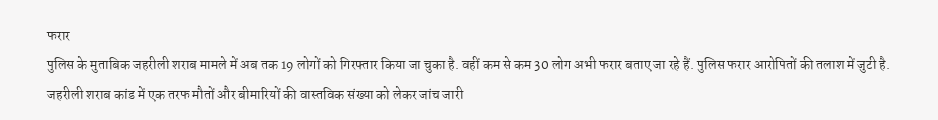फरार
पुलिस के मुताबिक जहरीली शराब मामले में अब तक 19 लोगों को गिरफ्तार किया जा चुका है. वहीं कम से कम 30 लोग अभी फरार बताए जा रहे हैं. पुलिस फरार आरोपितों की तलाश में जुटी है.
जहरीली शराब कांड में एक तरफ मौतों और बीमारियों की वास्तविक संख्या को लेकर जांच जारी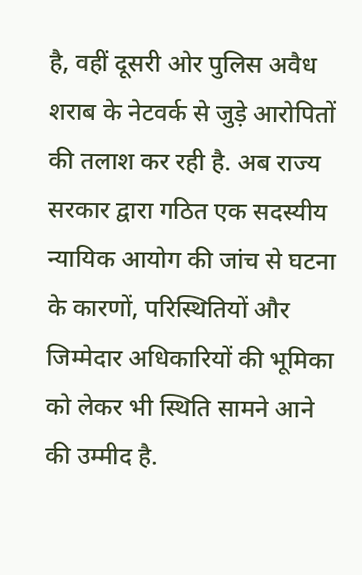है, वहीं दूसरी ओर पुलिस अवैध शराब के नेटवर्क से जुड़े आरोपितों की तलाश कर रही है. अब राज्य सरकार द्वारा गठित एक सदस्यीय न्यायिक आयोग की जांच से घटना के कारणों, परिस्थितियों और जिम्मेदार अधिकारियों की भूमिका को लेकर भी स्थिति सामने आने की उम्मीद है.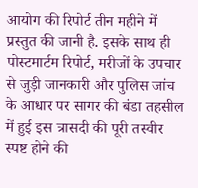आयोग की रिपोर्ट तीन महीने में प्रस्तुत की जानी है. इसके साथ ही पोस्टमार्टम रिपोर्ट, मरीजों के उपचार से जुड़ी जानकारी और पुलिस जांच के आधार पर सागर की बंडा तहसील में हुई इस त्रासदी की पूरी तस्वीर स्पष्ट होने की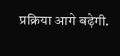प्रक्रिया आगे बढ़ेगी.